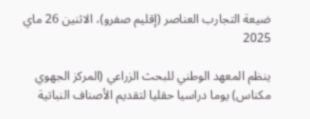ضيعة التجارب العناصر (إقليم صفرو)، الاثنين 26 ماي 2025

ينظم المعهد الوطني للبحث الزراعي (المركز الجهوي مكناس) يوما دراسيا حقليا لتقديم الأصناف النباتية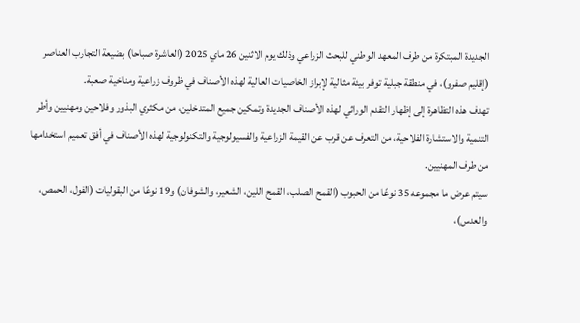الجديدة المبتكرة من طرف المعهد الوطني للبحث الزراعي وذلك يوم الاثنين 26 ماي 2025 (العاشرة صباحا) بضيعة التجارب العناصر (إقليم صفرو)، في منطقة جبلية توفر بيئة مثالية لإبراز الخاصيات العالية لهذه الأصناف في ظروف زراعية ومناخية صعبة.
تهدف هذه التظاهرة إلى إظهار التقدم الوراثي لهذه الأصناف الجديدة وتمكين جميع المتدخلين، من مكثري البذور وفلاحين ومهنيين وأطر التنمية والاستشارة الفلاحية، من التعرف عن قرب عن القيمة الزراعية والفسيولوجية والتكنولوجية لهذه الأصناف في أفق تعميم استخدامها من طرف المهنيين.
سيتم عرض ما مجموعه 35 نوعًا من الحبوب (القمح الصلب، القمح اللين، الشعير، والشوفان) و19 نوعًا من البقوليات (الفول، الحمص، والعدس)،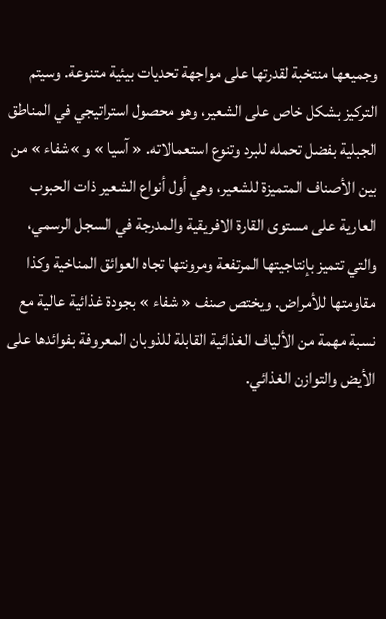وجميعها منتخبة لقدرتها على مواجهة تحديات بيئية متنوعة. وسيتم التركيز بشكل خاص على الشعير، وهو محصول استراتيجي في المناطق الجبلية بفضل تحمله للبرد وتنوع استعمالاته. « آسيا » و »شفاء » من بين الأصناف المتميزة للشعير، وهي أول أنواع الشعير ذات الحبوب العارية على مستوى القارة الافريقية والمدرجة في السجل الرسمي، والتي تتميز بإنتاجيتها المرتفعة ومرونتها تجاه العوائق المناخية وكذا مقاومتها للأمراض. ويختص صنف « شفاء » بجودة غذائية عالية مع نسبة مهمة من الألياف الغذائية القابلة للذوبان المعروفة بفوائدها على الأيض والتوازن الغذائي.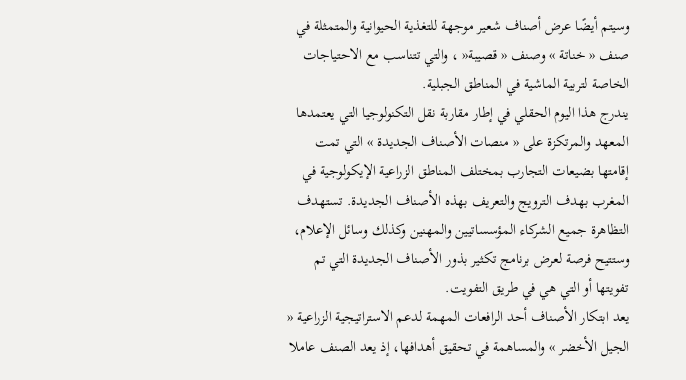وسيتم أيضًا عرض أصناف شعير موجهة للتغذية الحيوانية والمتمثلة في صنف « خناتة » وصنف « قصيبة« ، والتي تتناسب مع الاحتياجات الخاصة لتربية الماشية في المناطق الجبلية.
يندرج هذا اليوم الحقلي في إطار مقاربة نقل التكنولوجيا التي يعتمدها المعهد والمرتكزة على « منصات الأصناف الجديدة » التي تمت إقامتها بضيعات التجارب بمختلف المناطق الزراعية الإيكولوجية في المغرب بهدف الترويج والتعريف بهذه الأصناف الجديدة. تستهدف التظاهرة جميع الشركاء المؤسساتيين والمهنين وكذلك وسائل الإعلام، وستتيح فرصة لعرض برنامج تكثير بذور الأصناف الجديدة التي تم تفويتها أو التي هي في طريق التفويت.
يعد ابتكار الأصناف أحد الرافعات المهمة لدعم الاستراتيجية الزراعية « الجيل الأخضر » والمساهمة في تحقيق أهدافها، إذ يعد الصنف عاملا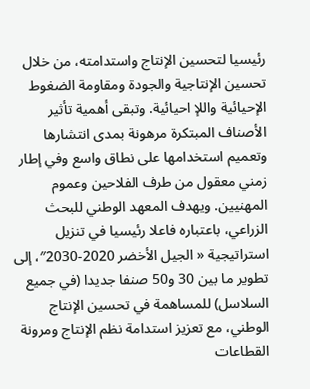رئيسيا لتحسين الإنتاج واستدامته، من خلال تحسين الإنتاجية والجودة ومقاومة الضغوط الإحيائية واللإ احيائية. وتبقى أهمية تأثير الأصناف المبتكرة مرهونة بمدى انتشارها وتعميم استخدامها على نطاق واسع وفي إطار زمني معقول من طرف الفلاحين وعموم المهنيين. ويهدف المعهد الوطني للبحث الزراعي، باعتباره فاعلا رئيسيا في تنزيل استراتيجية « الجيل الأخضر 2020-2030″، إلى تطوير ما بين 30 و50 صنفا جديدا (في جميع السلاسل) للمساهمة في تحسين الإنتاج الوطني، مع تعزيز استدامة نظم الإنتاج ومرونة القطاعات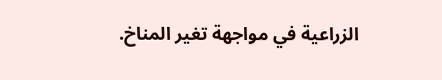الزراعية في مواجهة تغير المناخ.